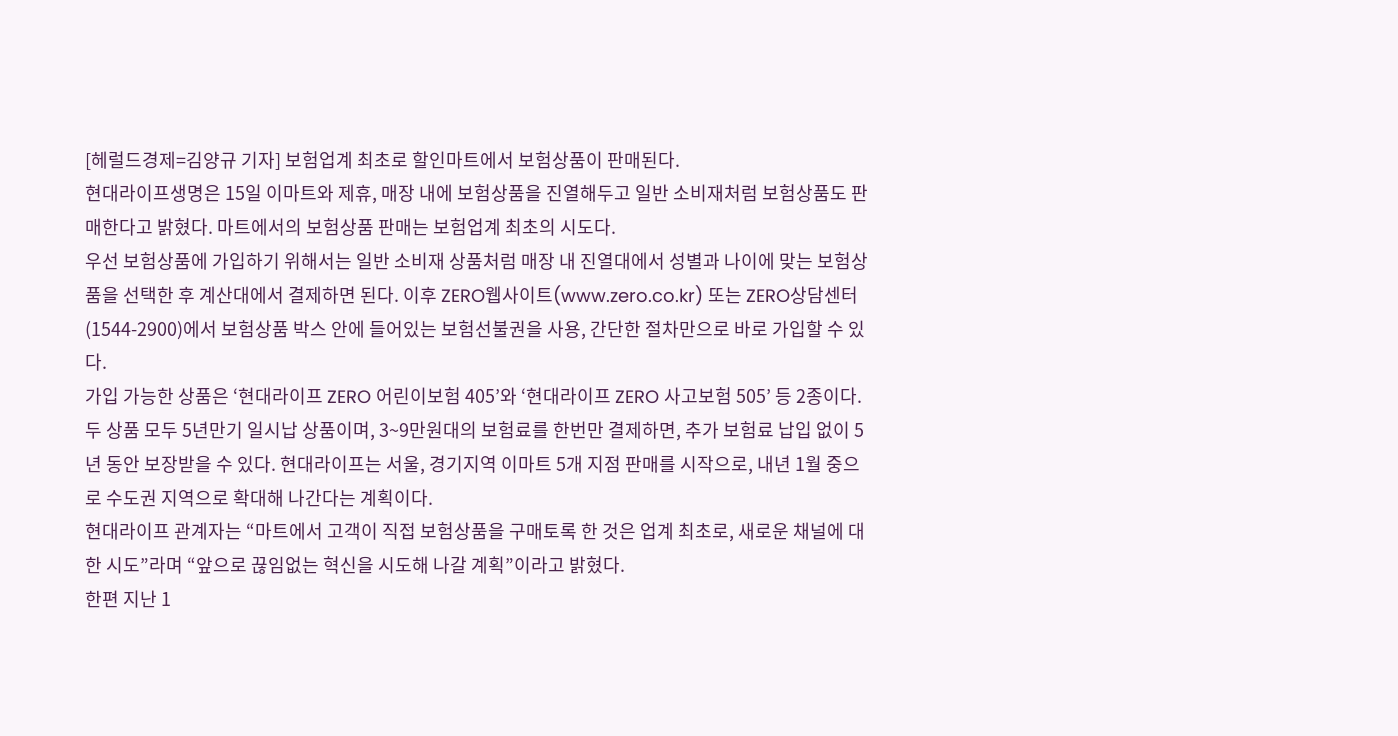[헤럴드경제=김양규 기자] 보험업계 최초로 할인마트에서 보험상품이 판매된다.
현대라이프생명은 15일 이마트와 제휴, 매장 내에 보험상품을 진열해두고 일반 소비재처럼 보험상품도 판매한다고 밝혔다. 마트에서의 보험상품 판매는 보험업계 최초의 시도다.
우선 보험상품에 가입하기 위해서는 일반 소비재 상품처럼 매장 내 진열대에서 성별과 나이에 맞는 보험상품을 선택한 후 계산대에서 결제하면 된다. 이후 ZERO웹사이트(www.zero.co.kr) 또는 ZERO상담센터(1544-2900)에서 보험상품 박스 안에 들어있는 보험선불권을 사용, 간단한 절차만으로 바로 가입할 수 있다.
가입 가능한 상품은 ‘현대라이프 ZERO 어린이보험 405’와 ‘현대라이프 ZERO 사고보험 505’ 등 2종이다. 두 상품 모두 5년만기 일시납 상품이며, 3~9만원대의 보험료를 한번만 결제하면, 추가 보험료 납입 없이 5년 동안 보장받을 수 있다. 현대라이프는 서울, 경기지역 이마트 5개 지점 판매를 시작으로, 내년 1월 중으로 수도권 지역으로 확대해 나간다는 계획이다.
현대라이프 관계자는 “마트에서 고객이 직접 보험상품을 구매토록 한 것은 업계 최초로, 새로운 채널에 대한 시도”라며 “앞으로 끊임없는 혁신을 시도해 나갈 계획”이라고 밝혔다.
한편 지난 1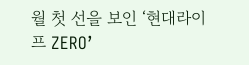월 첫 선을 보인 ‘현대라이프 ZERO’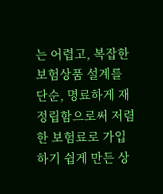는 어렵고, 복잡한 보험상품 설계를 단순, 명료하게 재정립함으로써 저렴한 보험료로 가입하기 쉽게 만든 상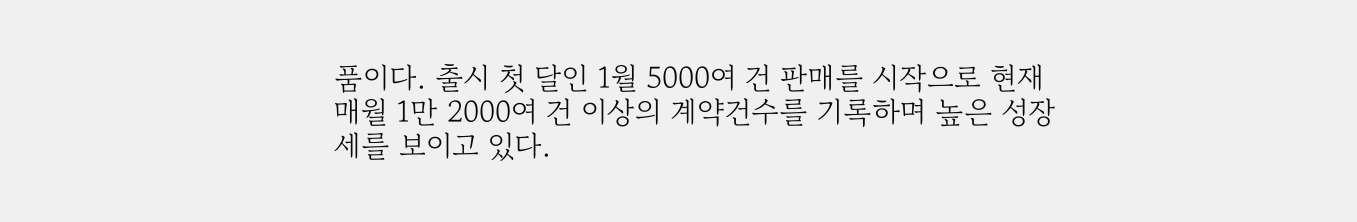품이다. 출시 첫 달인 1월 5000여 건 판매를 시작으로 현재 매월 1만 2000여 건 이상의 계약건수를 기록하며 높은 성장세를 보이고 있다.